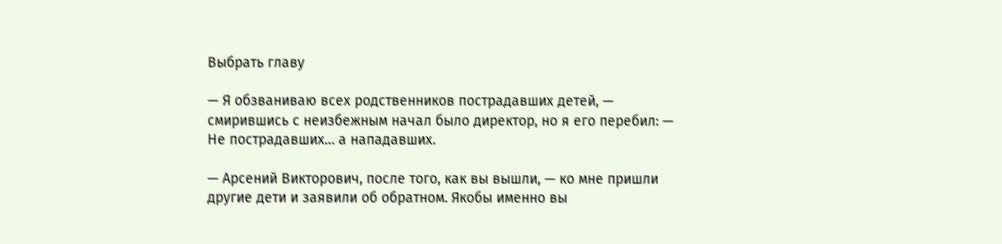Выбрать главу

— Я обзваниваю всех родственников пострадавших детей, — смирившись с неизбежным начал было директор, но я его перебил: — Не пострадавших… а нападавших.

— Арсений Викторович, после того, как вы вышли, — ко мне пришли другие дети и заявили об обратном. Якобы именно вы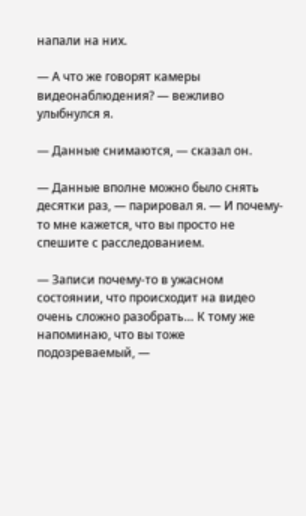напали на них.

— А что же говорят камеры видеонаблюдения? — вежливо улыбнулся я.

— Данные снимаются, — сказал он.

— Данные вполне можно было снять десятки раз, — парировал я. — И почему-то мне кажется, что вы просто не спешите с расследованием.

— Записи почему-то в ужасном состоянии, что происходит на видео очень сложно разобрать… К тому же напоминаю, что вы тоже подозреваемый, —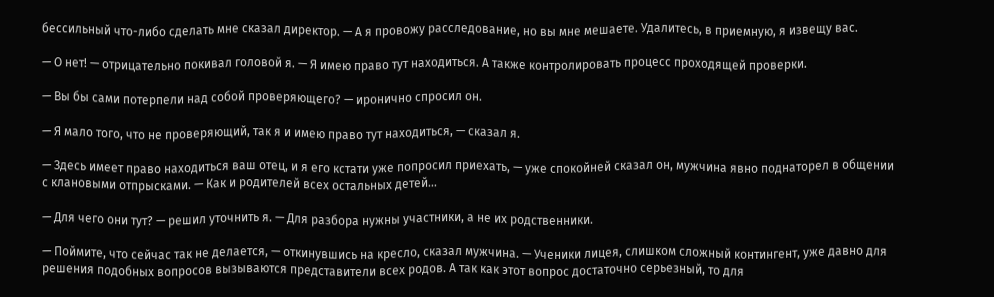бессильный что-либо сделать мне сказал директор. — А я провожу расследование, но вы мне мешаете. Удалитесь, в приемную, я извещу вас.

— О нет! — отрицательно покивал головой я. — Я имею право тут находиться. А также контролировать процесс проходящей проверки.

— Вы бы сами потерпели над собой проверяющего? — иронично спросил он.

— Я мало того, что не проверяющий, так я и имею право тут находиться, — сказал я.

— Здесь имеет право находиться ваш отец, и я его кстати уже попросил приехать, — уже спокойней сказал он, мужчина явно поднаторел в общении с клановыми отпрысками. — Как и родителей всех остальных детей…

— Для чего они тут? — решил уточнить я. — Для разбора нужны участники, а не их родственники.

— Поймите, что сейчас так не делается, — откинувшись на кресло, сказал мужчина. — Ученики лицея, слишком сложный контингент, уже давно для решения подобных вопросов вызываются представители всех родов. А так как этот вопрос достаточно серьезный, то для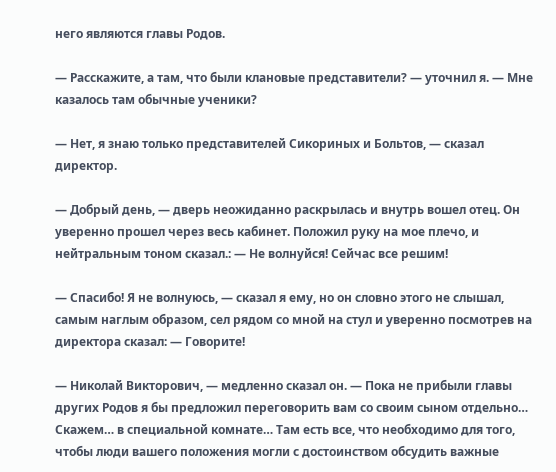него являются главы Родов.

— Расскажите, а там, что были клановые представители? — уточнил я. — Мне казалось там обычные ученики?

— Нет, я знаю только представителей Сикориных и Больтов, — сказал директор.

— Добрый день, — дверь неожиданно раскрылась и внутрь вошел отец. Он уверенно прошел через весь кабинет. Положил руку на мое плечо, и нейтральным тоном сказал.: — Не волнуйся! Сейчас все решим!

— Спасибо! Я не волнуюсь, — сказал я ему, но он словно этого не слышал, самым наглым образом, сел рядом со мной на стул и уверенно посмотрев на директора сказал: — Говорите!

— Николай Викторович, — медленно сказал он. — Пока не прибыли главы других Родов я бы предложил переговорить вам со своим сыном отдельно… Скажем… в специальной комнате… Там есть все, что необходимо для того, чтобы люди вашего положения могли с достоинством обсудить важные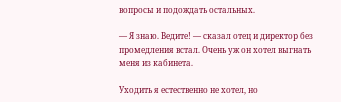вопросы и подождать остальных.

— Я знаю. Ведите! — сказал отец и директор без промедления встал. Очень уж он хотел выгнать меня из кабинета.

Уходить я естественно не хотел, но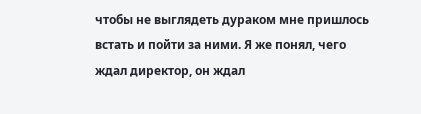чтобы не выглядеть дураком мне пришлось встать и пойти за ними. Я же понял, чего ждал директор, он ждал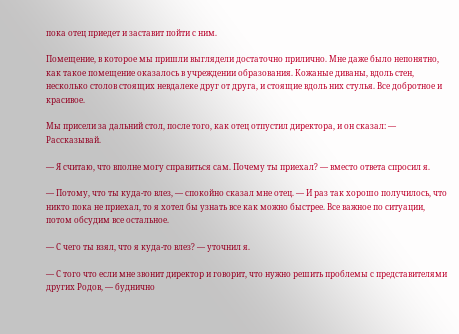пока отец приедет и заставит пойти с ним.

Помещение, в которое мы пришли выглядели достаточно прилично. Мне даже было непонятно, как такое помещение оказалось в учреждении образования. Кожаные диваны, вдоль стен, несколько столов стоящих невдалеке друг от друга, и стоящие вдоль них стулья. Все добротное и красивое.

Мы присели за дальний стол, после того, как отец отпустил директора, и он сказал: — Рассказывай.

— Я считаю, что вполне могу справиться сам. Почему ты приехал? — вместо ответа спросил я.

— Потому, что ты куда-то влез, — спокойно сказал мне отец. — И раз так хорошо получилось, что никто пока не приехал, то я хотел бы узнать все как можно быстрее. Все важное по ситуации, потом обсудим все остальное.

— С чего ты взял, что я куда-то влез? — уточнил я.

— С того что если мне звонит директор и говорит, что нужно решить проблемы с представителями других Родов, — буднично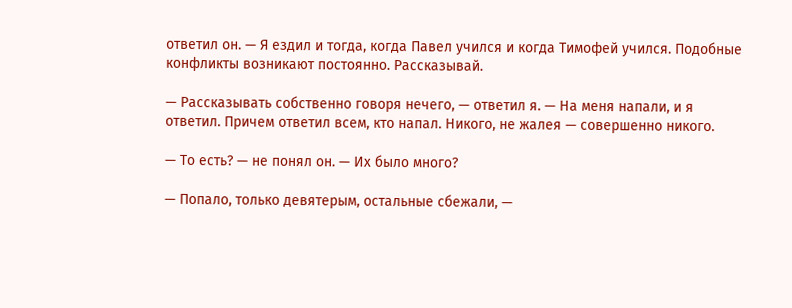ответил он. — Я ездил и тогда, когда Павел учился и когда Тимофей учился. Подобные конфликты возникают постоянно. Рассказывай.

— Рассказывать собственно говоря нечего, — ответил я. — На меня напали, и я ответил. Причем ответил всем, кто напал. Никого, не жалея — совершенно никого.

— То есть? — не понял он. — Их было много?

— Попало, только девятерым, остальные сбежали, —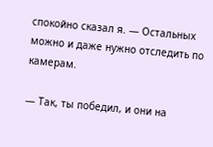спокойно сказал я. — Остальных можно и даже нужно отследить по камерам.

— Так, ты победил, и они на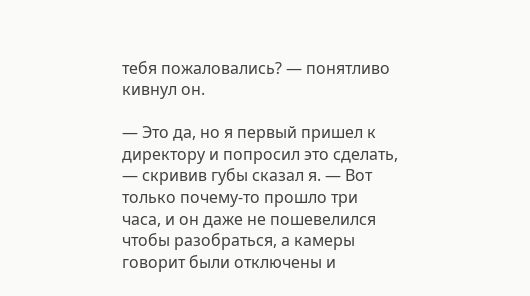тебя пожаловались? — понятливо кивнул он.

— Это да, но я первый пришел к директору и попросил это сделать, — скривив губы сказал я. — Вот только почему-то прошло три часа, и он даже не пошевелился чтобы разобраться, а камеры говорит были отключены и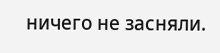ничего не засняли.